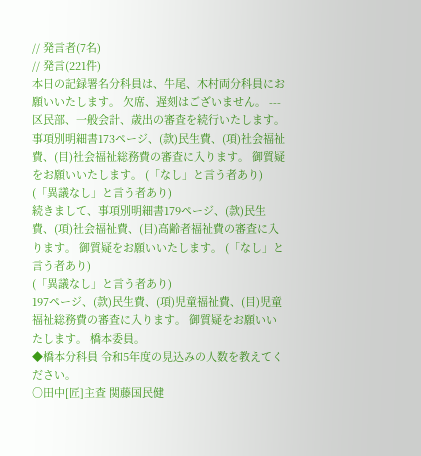// 発言者(7名)
// 発言(221件)
本日の記録署名分科員は、牛尾、木村両分科員にお願いいたします。 欠席、遅刻はございません。 ---
区民部、一般会計、歳出の審査を続行いたします。 事項別明細書173ページ、(款)民生費、(項)社会福祉費、(目)社会福祉総務費の審査に入ります。 御質疑をお願いいたします。 (「なし」と言う者あり)
(「異議なし」と言う者あり)
続きまして、事項別明細書179ページ、(款)民生費、(項)社会福祉費、(目)高齢者福祉費の審査に入ります。 御質疑をお願いいたします。 (「なし」と言う者あり)
(「異議なし」と言う者あり)
197ページ、(款)民生費、(項)児童福祉費、(目)児童福祉総務費の審査に入ります。 御質疑をお願いいたします。 橋本委員。
◆橋本分科員 令和5年度の見込みの人数を教えてください。
○田中[匠]主査 関藤国民健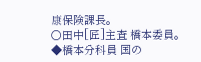康保険課長。
○田中[匠]主査 橋本委員。
◆橋本分科員 国の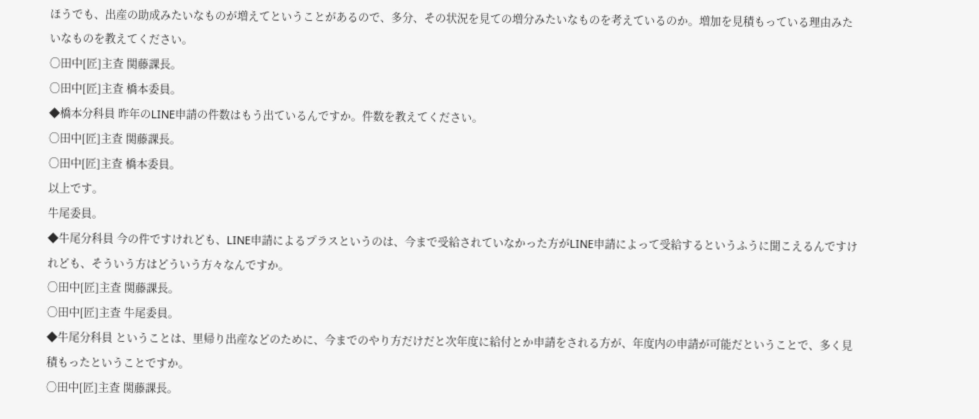ほうでも、出産の助成みたいなものが増えてということがあるので、多分、その状況を見ての増分みたいなものを考えているのか。増加を見積もっている理由みたいなものを教えてください。
○田中[匠]主査 関藤課長。
○田中[匠]主査 橋本委員。
◆橋本分科員 昨年のLINE申請の件数はもう出ているんですか。件数を教えてください。
○田中[匠]主査 関藤課長。
○田中[匠]主査 橋本委員。
以上です。
牛尾委員。
◆牛尾分科員 今の件ですけれども、LINE申請によるプラスというのは、今まで受給されていなかった方がLINE申請によって受給するというふうに聞こえるんですけれども、そういう方はどういう方々なんですか。
○田中[匠]主査 関藤課長。
○田中[匠]主査 牛尾委員。
◆牛尾分科員 ということは、里帰り出産などのために、今までのやり方だけだと次年度に給付とか申請をされる方が、年度内の申請が可能だということで、多く見積もったということですか。
○田中[匠]主査 関藤課長。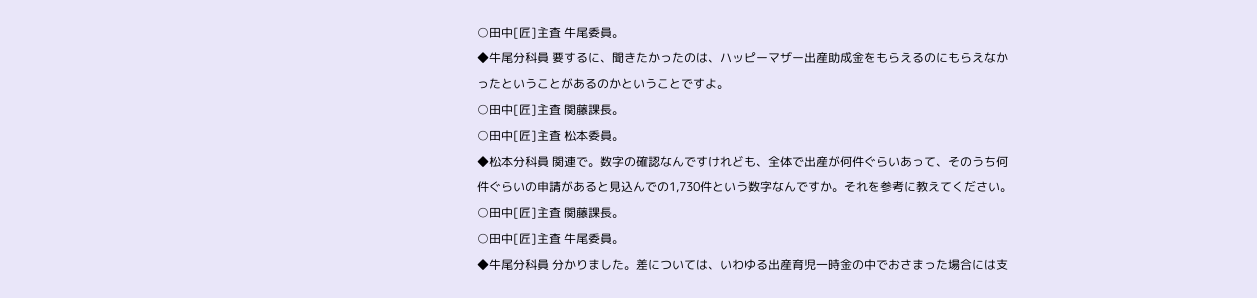○田中[匠]主査 牛尾委員。
◆牛尾分科員 要するに、聞きたかったのは、ハッピーマザー出産助成金をもらえるのにもらえなかったということがあるのかということですよ。
○田中[匠]主査 関藤課長。
○田中[匠]主査 松本委員。
◆松本分科員 関連で。数字の確認なんですけれども、全体で出産が何件ぐらいあって、そのうち何件ぐらいの申請があると見込んでの1,730件という数字なんですか。それを参考に教えてください。
○田中[匠]主査 関藤課長。
○田中[匠]主査 牛尾委員。
◆牛尾分科員 分かりました。差については、いわゆる出産育児一時金の中でおさまった場合には支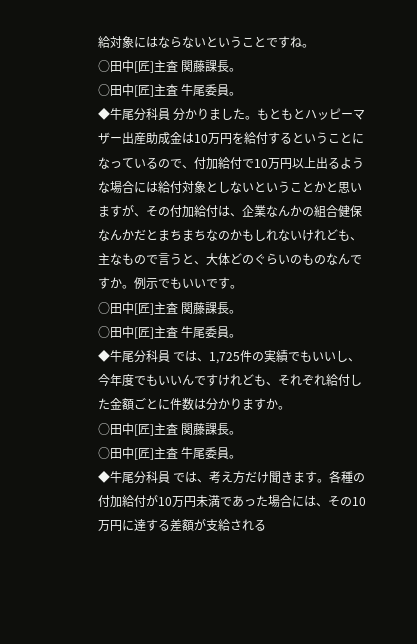給対象にはならないということですね。
○田中[匠]主査 関藤課長。
○田中[匠]主査 牛尾委員。
◆牛尾分科員 分かりました。もともとハッピーマザー出産助成金は10万円を給付するということになっているので、付加給付で10万円以上出るような場合には給付対象としないということかと思いますが、その付加給付は、企業なんかの組合健保なんかだとまちまちなのかもしれないけれども、主なもので言うと、大体どのぐらいのものなんですか。例示でもいいです。
○田中[匠]主査 関藤課長。
○田中[匠]主査 牛尾委員。
◆牛尾分科員 では、1,725件の実績でもいいし、今年度でもいいんですけれども、それぞれ給付した金額ごとに件数は分かりますか。
○田中[匠]主査 関藤課長。
○田中[匠]主査 牛尾委員。
◆牛尾分科員 では、考え方だけ聞きます。各種の付加給付が10万円未満であった場合には、その10万円に達する差額が支給される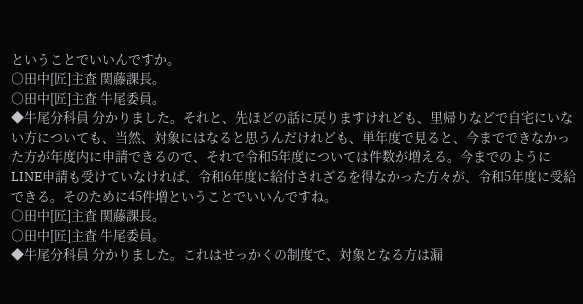ということでいいんですか。
○田中[匠]主査 関藤課長。
○田中[匠]主査 牛尾委員。
◆牛尾分科員 分かりました。それと、先ほどの話に戻りますけれども、里帰りなどで自宅にいない方についても、当然、対象にはなると思うんだけれども、単年度で見ると、今までできなかった方が年度内に申請できるので、それで令和5年度については件数が増える。今までのようにLINE申請も受けていなければ、令和6年度に給付されざるを得なかった方々が、令和5年度に受給できる。そのために45件増ということでいいんですね。
○田中[匠]主査 関藤課長。
○田中[匠]主査 牛尾委員。
◆牛尾分科員 分かりました。これはせっかくの制度で、対象となる方は漏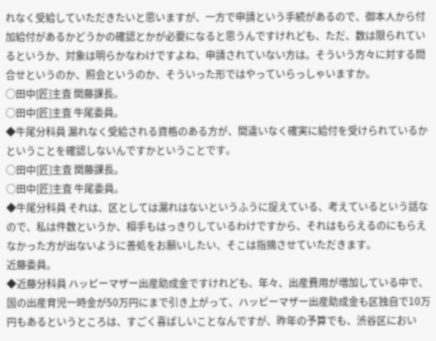れなく受給していただきたいと思いますが、一方で申請という手続があるので、御本人から付加給付があるかどうかの確認とかが必要になると思うんですけれども、ただ、数は限られているというか、対象は明らかなわけですよね、申請されていない方は。そういう方々に対する問合せというのか、照会というのか、そういった形ではやっていらっしゃいますか。
○田中[匠]主査 関藤課長。
○田中[匠]主査 牛尾委員。
◆牛尾分科員 漏れなく受給される資格のある方が、間違いなく確実に給付を受けられているかということを確認しないんですかということです。
○田中[匠]主査 関藤課長。
○田中[匠]主査 牛尾委員。
◆牛尾分科員 それは、区としては漏れはないというふうに捉えている、考えているという話なので、私は件数というか、相手もはっきりしているわけですから、それはもらえるのにもらえなかった方が出ないように善処をお願いしたい、そこは指摘させていただきます。
近藤委員。
◆近藤分科員 ハッピーマザー出産助成金ですけれども、年々、出産費用が増加している中で、国の出産育児一時金が50万円にまで引き上がって、ハッピーマザー出産助成金も区独自で10万円もあるというところは、すごく喜ばしいことなんですが、昨年の予算でも、渋谷区におい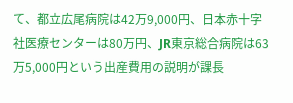て、都立広尾病院は42万9,000円、日本赤十字社医療センターは80万円、JR東京総合病院は63万5,000円という出産費用の説明が課長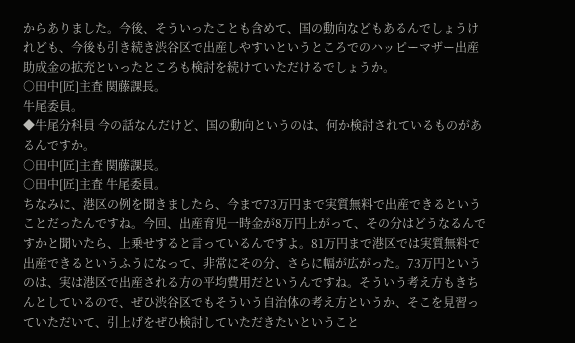からありました。今後、そういったことも含めて、国の動向などもあるんでしょうけれども、今後も引き続き渋谷区で出産しやすいというところでのハッピーマザー出産助成金の拡充といったところも検討を続けていただけるでしょうか。
○田中[匠]主査 関藤課長。
牛尾委員。
◆牛尾分科員 今の話なんだけど、国の動向というのは、何か検討されているものがあるんですか。
○田中[匠]主査 関藤課長。
○田中[匠]主査 牛尾委員。
ちなみに、港区の例を聞きましたら、今まで73万円まで実質無料で出産できるということだったんですね。今回、出産育児一時金が8万円上がって、その分はどうなるんですかと聞いたら、上乗せすると言っているんですよ。81万円まで港区では実質無料で出産できるというふうになって、非常にその分、さらに幅が広がった。73万円というのは、実は港区で出産される方の平均費用だというんですね。そういう考え方もきちんとしているので、ぜひ渋谷区でもそういう自治体の考え方というか、そこを見習っていただいて、引上げをぜひ検討していただきたいということ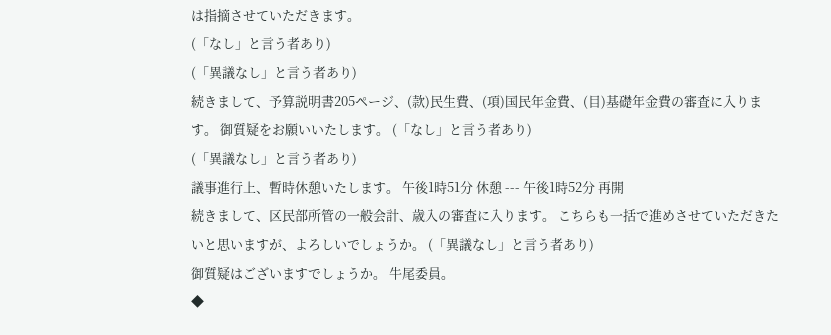は指摘させていただきます。
(「なし」と言う者あり)
(「異議なし」と言う者あり)
続きまして、予算説明書205ページ、(款)民生費、(項)国民年金費、(目)基礎年金費の審査に入ります。 御質疑をお願いいたします。 (「なし」と言う者あり)
(「異議なし」と言う者あり)
議事進行上、暫時休憩いたします。 午後1時51分 休憩 --- 午後1時52分 再開
続きまして、区民部所管の一般会計、歳入の審査に入ります。 こちらも一括で進めさせていただきたいと思いますが、よろしいでしょうか。 (「異議なし」と言う者あり)
御質疑はございますでしょうか。 牛尾委員。
◆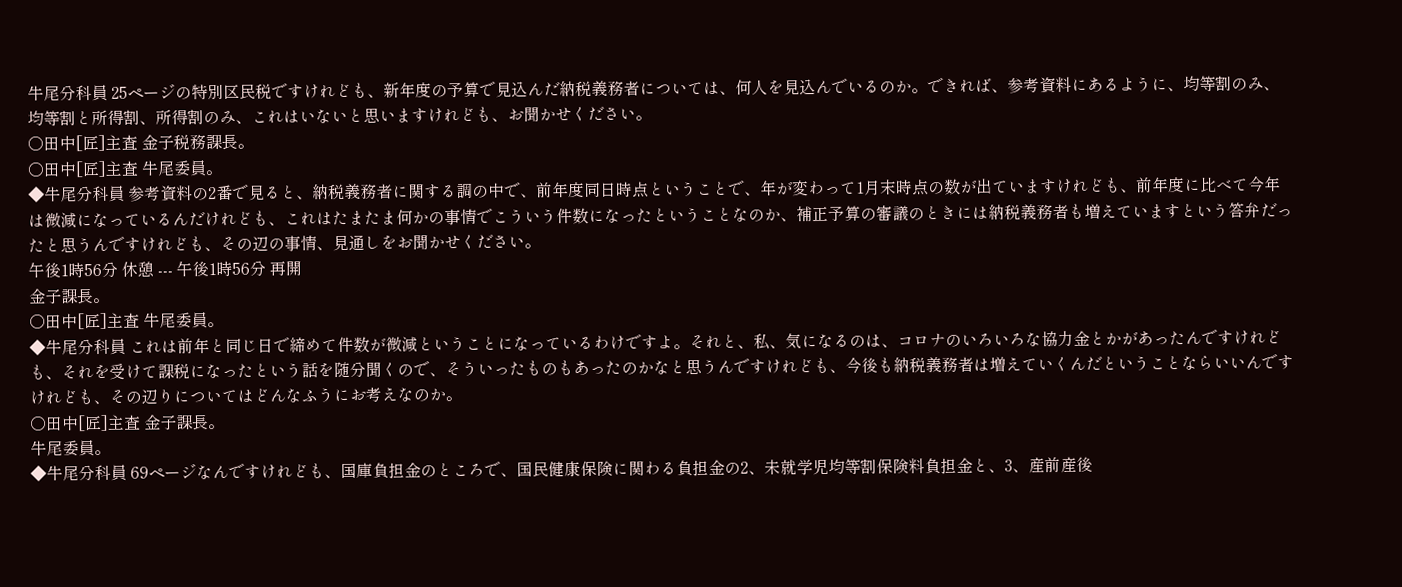牛尾分科員 25ページの特別区民税ですけれども、新年度の予算で見込んだ納税義務者については、何人を見込んでいるのか。できれば、参考資料にあるように、均等割のみ、均等割と所得割、所得割のみ、これはいないと思いますけれども、お聞かせください。
○田中[匠]主査 金子税務課長。
○田中[匠]主査 牛尾委員。
◆牛尾分科員 参考資料の2番で見ると、納税義務者に関する調の中で、前年度同日時点ということで、年が変わって1月末時点の数が出ていますけれども、前年度に比べて今年は微減になっているんだけれども、これはたまたま何かの事情でこういう件数になったということなのか、補正予算の審議のときには納税義務者も増えていますという答弁だったと思うんですけれども、その辺の事情、見通しをお聞かせください。
午後1時56分 休憩 --- 午後1時56分 再開
金子課長。
○田中[匠]主査 牛尾委員。
◆牛尾分科員 これは前年と同じ日で締めて件数が微減ということになっているわけですよ。それと、私、気になるのは、コロナのいろいろな協力金とかがあったんですけれども、それを受けて課税になったという話を随分聞くので、そういったものもあったのかなと思うんですけれども、今後も納税義務者は増えていくんだということならいいんですけれども、その辺りについてはどんなふうにお考えなのか。
○田中[匠]主査 金子課長。
牛尾委員。
◆牛尾分科員 69ページなんですけれども、国庫負担金のところで、国民健康保険に関わる負担金の2、未就学児均等割保険料負担金と、3、産前産後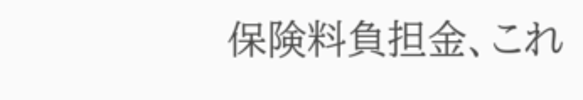保険料負担金、これ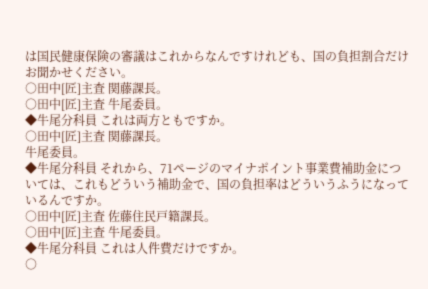は国民健康保険の審議はこれからなんですけれども、国の負担割合だけお聞かせください。
○田中[匠]主査 関藤課長。
○田中[匠]主査 牛尾委員。
◆牛尾分科員 これは両方ともですか。
○田中[匠]主査 関藤課長。
牛尾委員。
◆牛尾分科員 それから、71ページのマイナポイント事業費補助金については、これもどういう補助金で、国の負担率はどういうふうになっているんですか。
○田中[匠]主査 佐藤住民戸籍課長。
○田中[匠]主査 牛尾委員。
◆牛尾分科員 これは人件費だけですか。
○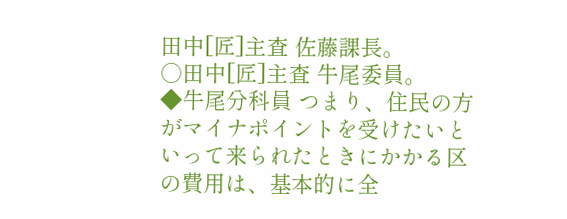田中[匠]主査 佐藤課長。
○田中[匠]主査 牛尾委員。
◆牛尾分科員 つまり、住民の方がマイナポイントを受けたいといって来られたときにかかる区の費用は、基本的に全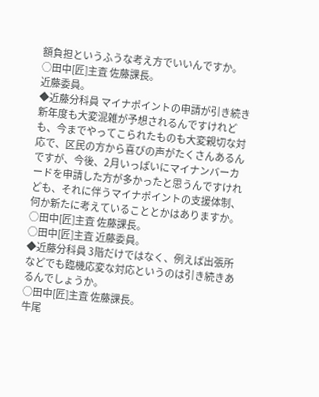額負担というふうな考え方でいいんですか。
○田中[匠]主査 佐藤課長。
近藤委員。
◆近藤分科員 マイナポイントの申請が引き続き新年度も大変混雑が予想されるんですけれども、今までやってこられたものも大変親切な対応で、区民の方から喜びの声がたくさんあるんですが、今後、2月いっぱいにマイナンバーカードを申請した方が多かったと思うんですけれども、それに伴うマイナポイントの支援体制、何か新たに考えていることとかはありますか。
○田中[匠]主査 佐藤課長。
○田中[匠]主査 近藤委員。
◆近藤分科員 3階だけではなく、例えば出張所などでも臨機応変な対応というのは引き続きあるんでしょうか。
○田中[匠]主査 佐藤課長。
牛尾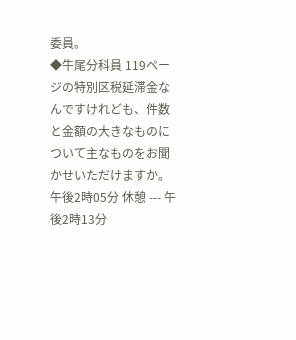委員。
◆牛尾分科員 119ページの特別区税延滞金なんですけれども、件数と金額の大きなものについて主なものをお聞かせいただけますか。
午後2時05分 休憩 --- 午後2時13分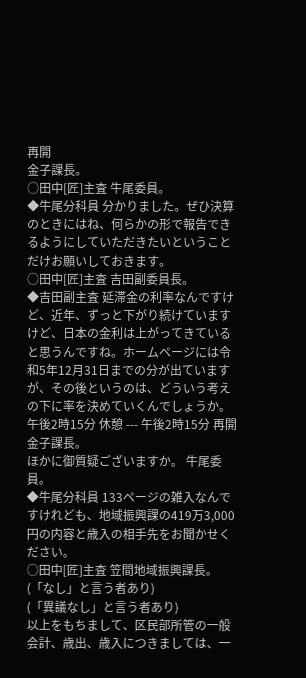再開
金子課長。
○田中[匠]主査 牛尾委員。
◆牛尾分科員 分かりました。ぜひ決算のときにはね、何らかの形で報告できるようにしていただきたいということだけお願いしておきます。
○田中[匠]主査 吉田副委員長。
◆吉田副主査 延滞金の利率なんですけど、近年、ずっと下がり続けていますけど、日本の金利は上がってきていると思うんですね。ホームページには令和5年12月31日までの分が出ていますが、その後というのは、どういう考えの下に率を決めていくんでしょうか。
午後2時15分 休憩 --- 午後2時15分 再開
金子課長。
ほかに御質疑ございますか。 牛尾委員。
◆牛尾分科員 133ページの雑入なんですけれども、地域振興課の419万3,000円の内容と歳入の相手先をお聞かせください。
○田中[匠]主査 笠間地域振興課長。
(「なし」と言う者あり)
(「異議なし」と言う者あり)
以上をもちまして、区民部所管の一般会計、歳出、歳入につきましては、一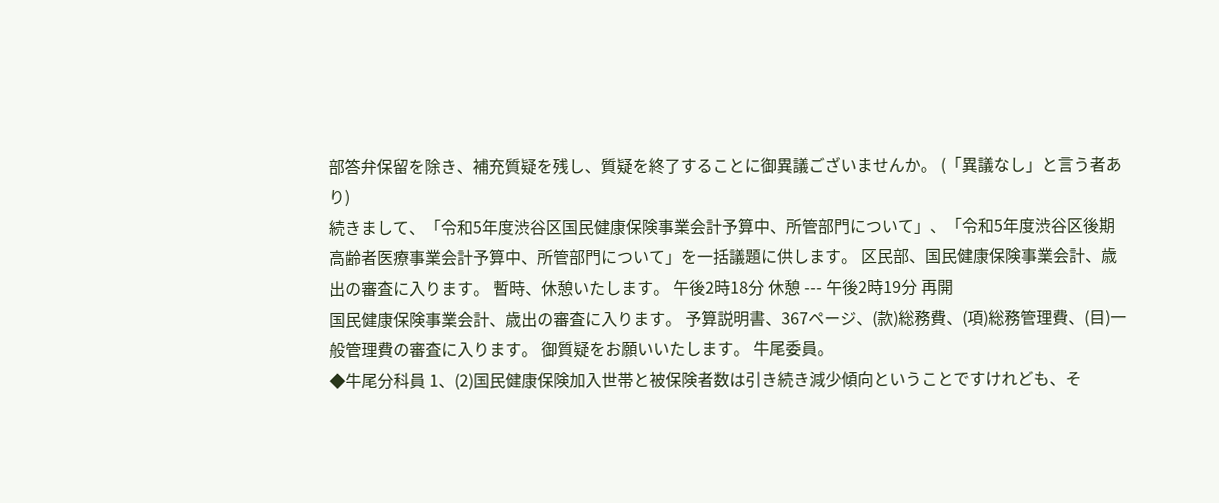部答弁保留を除き、補充質疑を残し、質疑を終了することに御異議ございませんか。 (「異議なし」と言う者あり)
続きまして、「令和5年度渋谷区国民健康保険事業会計予算中、所管部門について」、「令和5年度渋谷区後期高齢者医療事業会計予算中、所管部門について」を一括議題に供します。 区民部、国民健康保険事業会計、歳出の審査に入ります。 暫時、休憩いたします。 午後2時18分 休憩 --- 午後2時19分 再開
国民健康保険事業会計、歳出の審査に入ります。 予算説明書、367ページ、(款)総務費、(項)総務管理費、(目)一般管理費の審査に入ります。 御質疑をお願いいたします。 牛尾委員。
◆牛尾分科員 1、(2)国民健康保険加入世帯と被保険者数は引き続き減少傾向ということですけれども、そ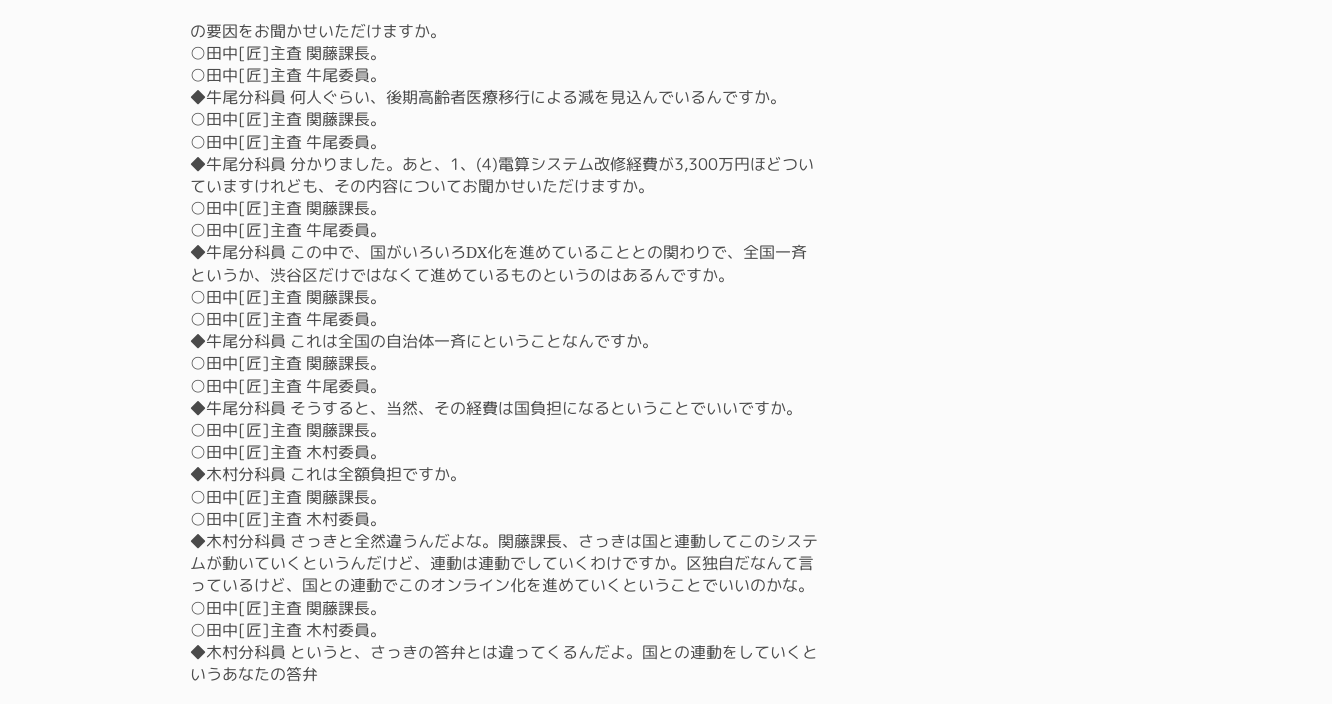の要因をお聞かせいただけますか。
○田中[匠]主査 関藤課長。
○田中[匠]主査 牛尾委員。
◆牛尾分科員 何人ぐらい、後期高齢者医療移行による減を見込んでいるんですか。
○田中[匠]主査 関藤課長。
○田中[匠]主査 牛尾委員。
◆牛尾分科員 分かりました。あと、1、(4)電算システム改修経費が3,300万円ほどついていますけれども、その内容についてお聞かせいただけますか。
○田中[匠]主査 関藤課長。
○田中[匠]主査 牛尾委員。
◆牛尾分科員 この中で、国がいろいろDX化を進めていることとの関わりで、全国一斉というか、渋谷区だけではなくて進めているものというのはあるんですか。
○田中[匠]主査 関藤課長。
○田中[匠]主査 牛尾委員。
◆牛尾分科員 これは全国の自治体一斉にということなんですか。
○田中[匠]主査 関藤課長。
○田中[匠]主査 牛尾委員。
◆牛尾分科員 そうすると、当然、その経費は国負担になるということでいいですか。
○田中[匠]主査 関藤課長。
○田中[匠]主査 木村委員。
◆木村分科員 これは全額負担ですか。
○田中[匠]主査 関藤課長。
○田中[匠]主査 木村委員。
◆木村分科員 さっきと全然違うんだよな。関藤課長、さっきは国と連動してこのシステムが動いていくというんだけど、連動は連動でしていくわけですか。区独自だなんて言っているけど、国との連動でこのオンライン化を進めていくということでいいのかな。
○田中[匠]主査 関藤課長。
○田中[匠]主査 木村委員。
◆木村分科員 というと、さっきの答弁とは違ってくるんだよ。国との連動をしていくというあなたの答弁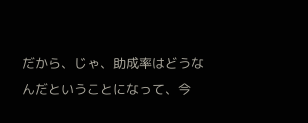だから、じゃ、助成率はどうなんだということになって、今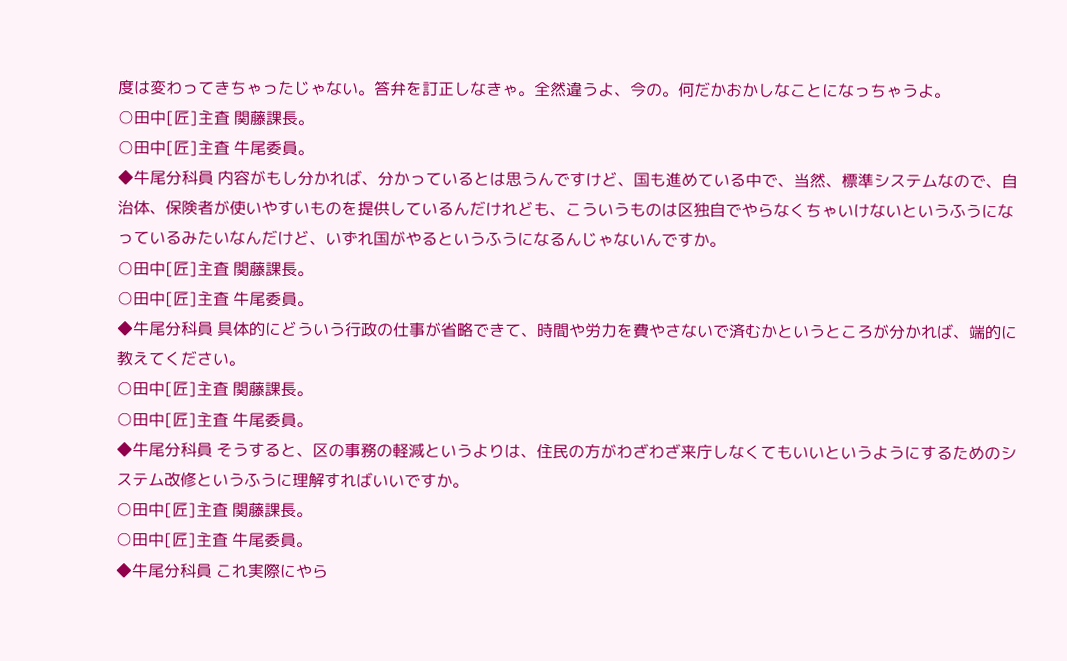度は変わってきちゃったじゃない。答弁を訂正しなきゃ。全然違うよ、今の。何だかおかしなことになっちゃうよ。
○田中[匠]主査 関藤課長。
○田中[匠]主査 牛尾委員。
◆牛尾分科員 内容がもし分かれば、分かっているとは思うんですけど、国も進めている中で、当然、標準システムなので、自治体、保険者が使いやすいものを提供しているんだけれども、こういうものは区独自でやらなくちゃいけないというふうになっているみたいなんだけど、いずれ国がやるというふうになるんじゃないんですか。
○田中[匠]主査 関藤課長。
○田中[匠]主査 牛尾委員。
◆牛尾分科員 具体的にどういう行政の仕事が省略できて、時間や労力を費やさないで済むかというところが分かれば、端的に教えてください。
○田中[匠]主査 関藤課長。
○田中[匠]主査 牛尾委員。
◆牛尾分科員 そうすると、区の事務の軽減というよりは、住民の方がわざわざ来庁しなくてもいいというようにするためのシステム改修というふうに理解すればいいですか。
○田中[匠]主査 関藤課長。
○田中[匠]主査 牛尾委員。
◆牛尾分科員 これ実際にやら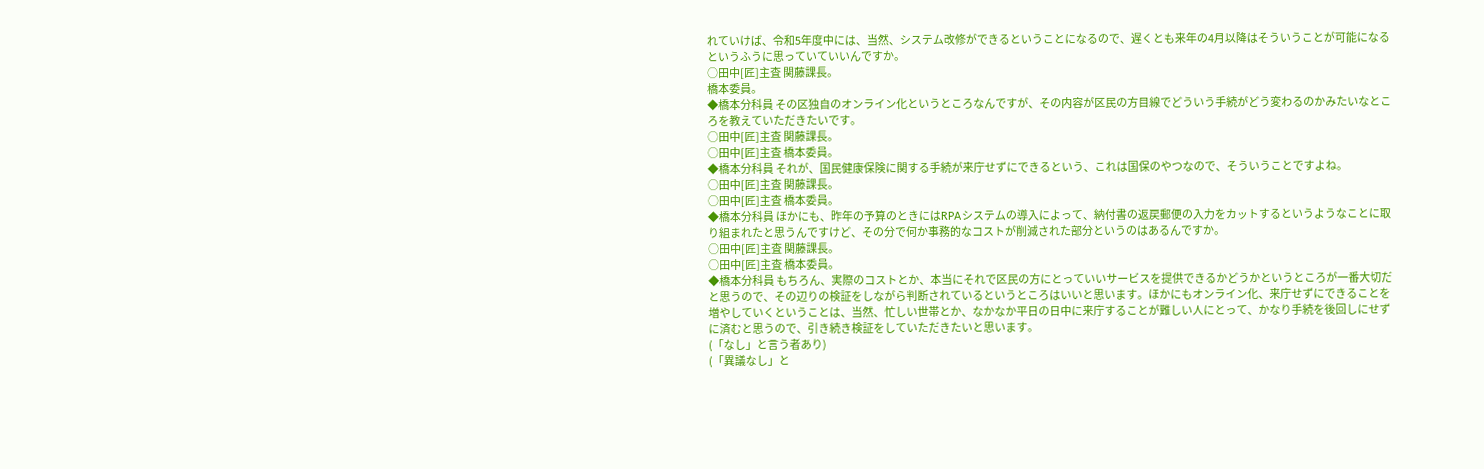れていけば、令和5年度中には、当然、システム改修ができるということになるので、遅くとも来年の4月以降はそういうことが可能になるというふうに思っていていいんですか。
○田中[匠]主査 関藤課長。
橋本委員。
◆橋本分科員 その区独自のオンライン化というところなんですが、その内容が区民の方目線でどういう手続がどう変わるのかみたいなところを教えていただきたいです。
○田中[匠]主査 関藤課長。
○田中[匠]主査 橋本委員。
◆橋本分科員 それが、国民健康保険に関する手続が来庁せずにできるという、これは国保のやつなので、そういうことですよね。
○田中[匠]主査 関藤課長。
○田中[匠]主査 橋本委員。
◆橋本分科員 ほかにも、昨年の予算のときにはRPAシステムの導入によって、納付書の返戻郵便の入力をカットするというようなことに取り組まれたと思うんですけど、その分で何か事務的なコストが削減された部分というのはあるんですか。
○田中[匠]主査 関藤課長。
○田中[匠]主査 橋本委員。
◆橋本分科員 もちろん、実際のコストとか、本当にそれで区民の方にとっていいサービスを提供できるかどうかというところが一番大切だと思うので、その辺りの検証をしながら判断されているというところはいいと思います。ほかにもオンライン化、来庁せずにできることを増やしていくということは、当然、忙しい世帯とか、なかなか平日の日中に来庁することが難しい人にとって、かなり手続を後回しにせずに済むと思うので、引き続き検証をしていただきたいと思います。
(「なし」と言う者あり)
(「異議なし」と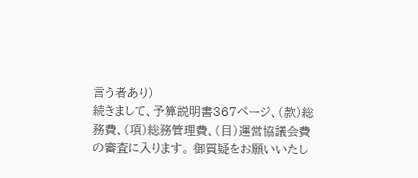言う者あり)
続きまして、予算説明書367ページ、(款)総務費、(項)総務管理費、(目)運営協議会費の審査に入ります。 御質疑をお願いいたし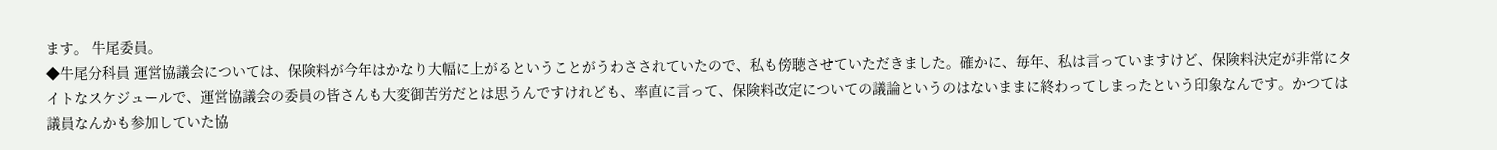ます。 牛尾委員。
◆牛尾分科員 運営協議会については、保険料が今年はかなり大幅に上がるということがうわさされていたので、私も傍聴させていただきました。確かに、毎年、私は言っていますけど、保険料決定が非常にタイトなスケジュールで、運営協議会の委員の皆さんも大変御苦労だとは思うんですけれども、率直に言って、保険料改定についての議論というのはないままに終わってしまったという印象なんです。かつては議員なんかも参加していた協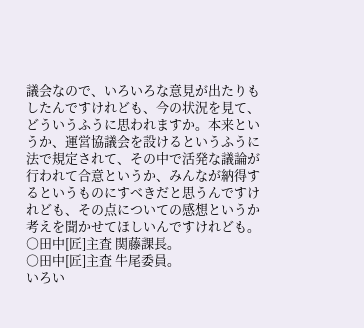議会なので、いろいろな意見が出たりもしたんですけれども、今の状況を見て、どういうふうに思われますか。本来というか、運営協議会を設けるというふうに法で規定されて、その中で活発な議論が行われて合意というか、みんなが納得するというものにすべきだと思うんですけれども、その点についての感想というか考えを聞かせてほしいんですけれども。
○田中[匠]主査 関藤課長。
○田中[匠]主査 牛尾委員。
いろい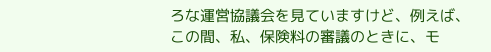ろな運営協議会を見ていますけど、例えば、この間、私、保険料の審議のときに、モ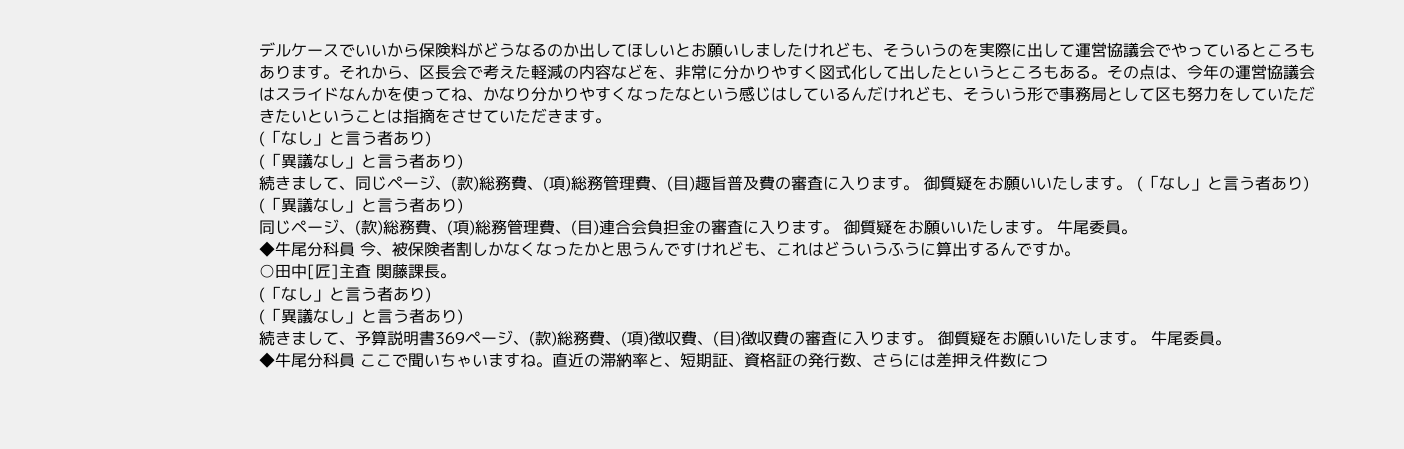デルケースでいいから保険料がどうなるのか出してほしいとお願いしましたけれども、そういうのを実際に出して運営協議会でやっているところもあります。それから、区長会で考えた軽減の内容などを、非常に分かりやすく図式化して出したというところもある。その点は、今年の運営協議会はスライドなんかを使ってね、かなり分かりやすくなったなという感じはしているんだけれども、そういう形で事務局として区も努力をしていただきたいということは指摘をさせていただきます。
(「なし」と言う者あり)
(「異議なし」と言う者あり)
続きまして、同じページ、(款)総務費、(項)総務管理費、(目)趣旨普及費の審査に入ります。 御質疑をお願いいたします。 (「なし」と言う者あり)
(「異議なし」と言う者あり)
同じページ、(款)総務費、(項)総務管理費、(目)連合会負担金の審査に入ります。 御質疑をお願いいたします。 牛尾委員。
◆牛尾分科員 今、被保険者割しかなくなったかと思うんですけれども、これはどういうふうに算出するんですか。
○田中[匠]主査 関藤課長。
(「なし」と言う者あり)
(「異議なし」と言う者あり)
続きまして、予算説明書369ページ、(款)総務費、(項)徴収費、(目)徴収費の審査に入ります。 御質疑をお願いいたします。 牛尾委員。
◆牛尾分科員 ここで聞いちゃいますね。直近の滞納率と、短期証、資格証の発行数、さらには差押え件数につ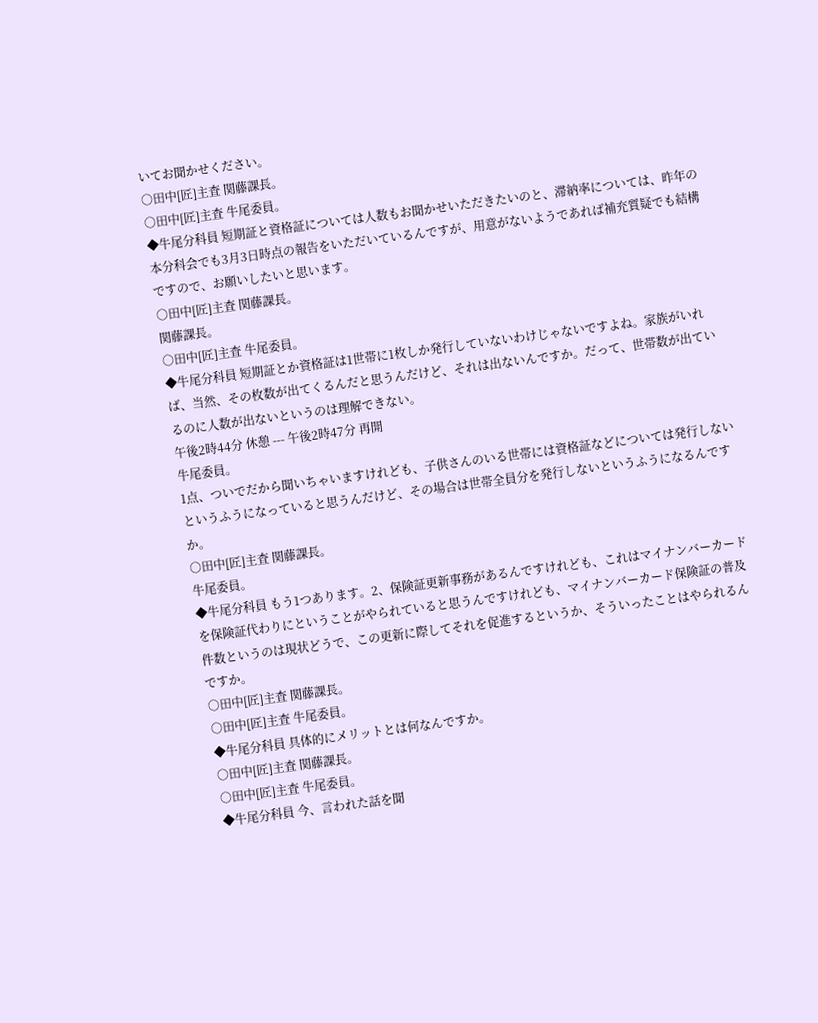いてお聞かせください。
○田中[匠]主査 関藤課長。
○田中[匠]主査 牛尾委員。
◆牛尾分科員 短期証と資格証については人数もお聞かせいただきたいのと、滞納率については、昨年の本分科会でも3月3日時点の報告をいただいているんですが、用意がないようであれば補充質疑でも結構ですので、お願いしたいと思います。
○田中[匠]主査 関藤課長。
関藤課長。
○田中[匠]主査 牛尾委員。
◆牛尾分科員 短期証とか資格証は1世帯に1枚しか発行していないわけじゃないですよね。家族がいれば、当然、その枚数が出てくるんだと思うんだけど、それは出ないんですか。だって、世帯数が出ているのに人数が出ないというのは理解できない。
午後2時44分 休憩 --- 午後2時47分 再開
牛尾委員。
1点、ついでだから聞いちゃいますけれども、子供さんのいる世帯には資格証などについては発行しないというふうになっていると思うんだけど、その場合は世帯全員分を発行しないというふうになるんですか。
○田中[匠]主査 関藤課長。
牛尾委員。
◆牛尾分科員 もう1つあります。2、保険証更新事務があるんですけれども、これはマイナンバーカードを保険証代わりにということがやられていると思うんですけれども、マイナンバーカード保険証の普及件数というのは現状どうで、この更新に際してそれを促進するというか、そういったことはやられるんですか。
○田中[匠]主査 関藤課長。
○田中[匠]主査 牛尾委員。
◆牛尾分科員 具体的にメリットとは何なんですか。
○田中[匠]主査 関藤課長。
○田中[匠]主査 牛尾委員。
◆牛尾分科員 今、言われた話を聞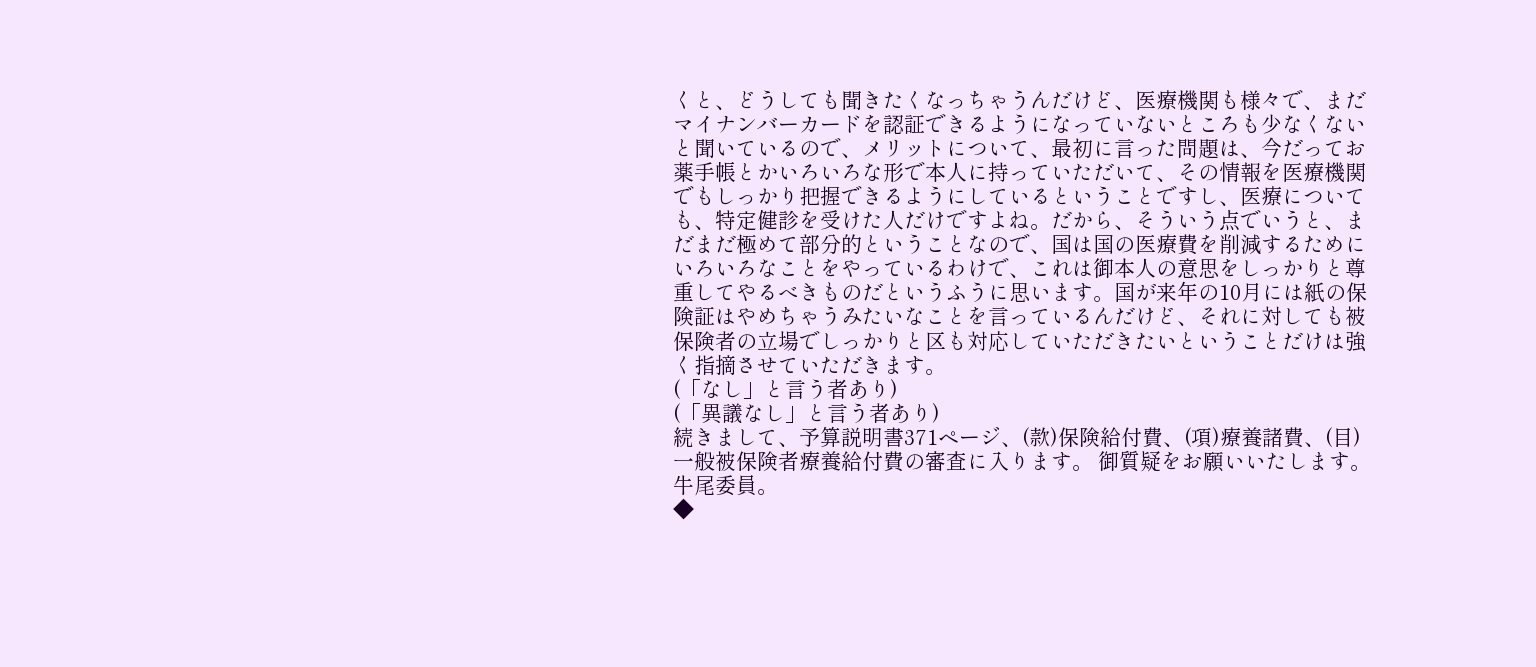くと、どうしても聞きたくなっちゃうんだけど、医療機関も様々で、まだマイナンバーカードを認証できるようになっていないところも少なくないと聞いているので、メリットについて、最初に言った問題は、今だってお薬手帳とかいろいろな形で本人に持っていただいて、その情報を医療機関でもしっかり把握できるようにしているということですし、医療についても、特定健診を受けた人だけですよね。だから、そういう点でいうと、まだまだ極めて部分的ということなので、国は国の医療費を削減するためにいろいろなことをやっているわけで、これは御本人の意思をしっかりと尊重してやるべきものだというふうに思います。国が来年の10月には紙の保険証はやめちゃうみたいなことを言っているんだけど、それに対しても被保険者の立場でしっかりと区も対応していただきたいということだけは強く指摘させていただきます。
(「なし」と言う者あり)
(「異議なし」と言う者あり)
続きまして、予算説明書371ページ、(款)保険給付費、(項)療養諸費、(目)一般被保険者療養給付費の審査に入ります。 御質疑をお願いいたします。 牛尾委員。
◆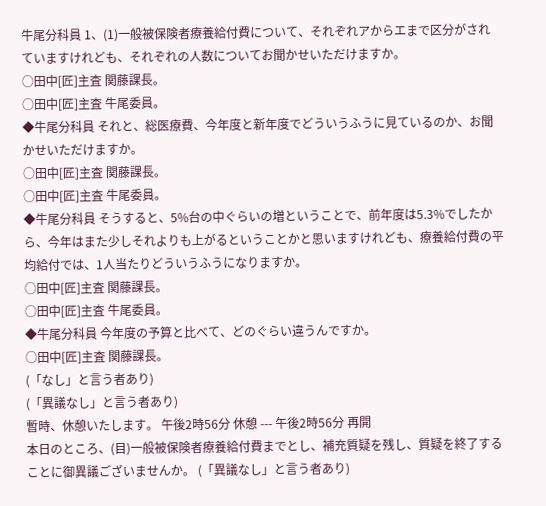牛尾分科員 1、(1)一般被保険者療養給付費について、それぞれアからエまで区分がされていますけれども、それぞれの人数についてお聞かせいただけますか。
○田中[匠]主査 関藤課長。
○田中[匠]主査 牛尾委員。
◆牛尾分科員 それと、総医療費、今年度と新年度でどういうふうに見ているのか、お聞かせいただけますか。
○田中[匠]主査 関藤課長。
○田中[匠]主査 牛尾委員。
◆牛尾分科員 そうすると、5%台の中ぐらいの増ということで、前年度は5.3%でしたから、今年はまた少しそれよりも上がるということかと思いますけれども、療養給付費の平均給付では、1人当たりどういうふうになりますか。
○田中[匠]主査 関藤課長。
○田中[匠]主査 牛尾委員。
◆牛尾分科員 今年度の予算と比べて、どのぐらい違うんですか。
○田中[匠]主査 関藤課長。
(「なし」と言う者あり)
(「異議なし」と言う者あり)
暫時、休憩いたします。 午後2時56分 休憩 --- 午後2時56分 再開
本日のところ、(目)一般被保険者療養給付費までとし、補充質疑を残し、質疑を終了することに御異議ございませんか。 (「異議なし」と言う者あり)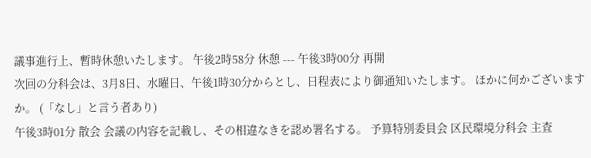議事進行上、暫時休憩いたします。 午後2時58分 休憩 --- 午後3時00分 再開
次回の分科会は、3月8日、水曜日、午後1時30分からとし、日程表により御通知いたします。 ほかに何かございますか。 (「なし」と言う者あり)
午後3時01分 散会 会議の内容を記載し、その相違なきを認め署名する。 予算特別委員会 区民環境分科会 主査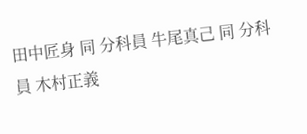田中匠身 同 分科員 牛尾真己 同 分科員 木村正義